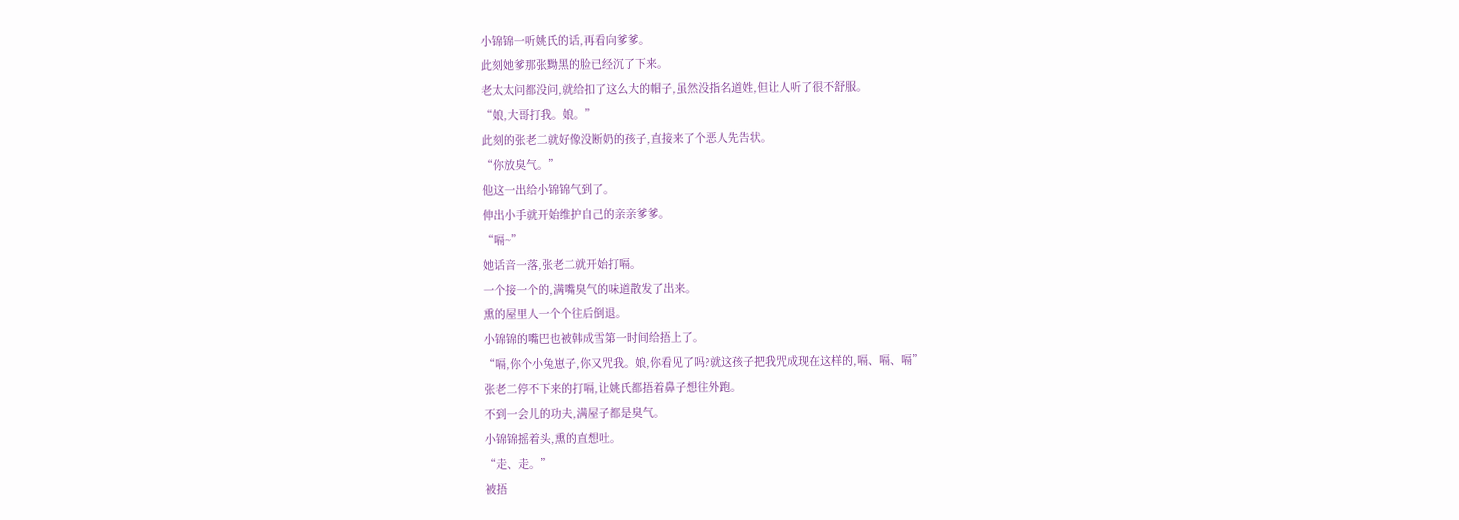小锦锦一听姚氏的话,再看向爹爹。
此刻她爹那张黝黑的脸已经沉了下来。
老太太问都没问,就给扣了这么大的帽子,虽然没指名道姓,但让人听了很不舒服。
“娘,大哥打我。娘。”
此刻的张老二就好像没断奶的孩子,直接来了个恶人先告状。
“你放臭气。”
他这一出给小锦锦气到了。
伸出小手就开始维护自己的亲亲爹爹。
“嗝~”
她话音一落,张老二就开始打嗝。
一个接一个的,满嘴臭气的味道散发了出来。
熏的屋里人一个个往后倒退。
小锦锦的嘴巴也被韩成雪第一时间给捂上了。
“嗝,你个小兔崽子,你又咒我。娘,你看见了吗?就这孩子把我咒成现在这样的,嗝、嗝、嗝”
张老二停不下来的打嗝,让姚氏都捂着鼻子想往外跑。
不到一会儿的功夫,满屋子都是臭气。
小锦锦摇着头,熏的直想吐。
“走、走。”
被捂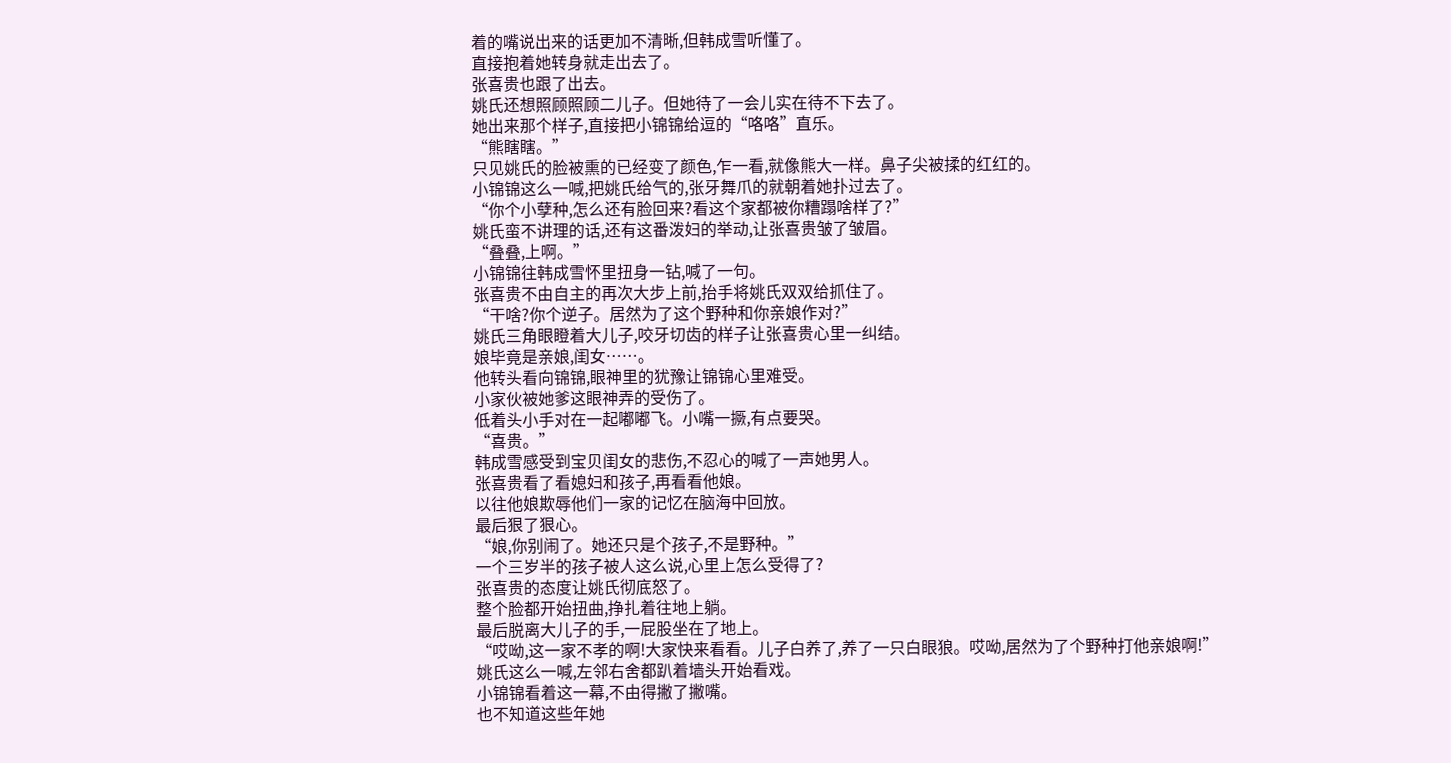着的嘴说出来的话更加不清晰,但韩成雪听懂了。
直接抱着她转身就走出去了。
张喜贵也跟了出去。
姚氏还想照顾照顾二儿子。但她待了一会儿实在待不下去了。
她出来那个样子,直接把小锦锦给逗的“咯咯”直乐。
“熊瞎瞎。”
只见姚氏的脸被熏的已经变了颜色,乍一看,就像熊大一样。鼻子尖被揉的红红的。
小锦锦这么一喊,把姚氏给气的,张牙舞爪的就朝着她扑过去了。
“你个小孽种,怎么还有脸回来?看这个家都被你糟蹋啥样了?”
姚氏蛮不讲理的话,还有这番泼妇的举动,让张喜贵皱了皱眉。
“叠叠,上啊。”
小锦锦往韩成雪怀里扭身一钻,喊了一句。
张喜贵不由自主的再次大步上前,抬手将姚氏双双给抓住了。
“干啥?你个逆子。居然为了这个野种和你亲娘作对?”
姚氏三角眼瞪着大儿子,咬牙切齿的样子让张喜贵心里一纠结。
娘毕竟是亲娘,闺女……。
他转头看向锦锦,眼神里的犹豫让锦锦心里难受。
小家伙被她爹这眼神弄的受伤了。
低着头小手对在一起嘟嘟飞。小嘴一撅,有点要哭。
“喜贵。”
韩成雪感受到宝贝闺女的悲伤,不忍心的喊了一声她男人。
张喜贵看了看媳妇和孩子,再看看他娘。
以往他娘欺辱他们一家的记忆在脑海中回放。
最后狠了狠心。
“娘,你别闹了。她还只是个孩子,不是野种。”
一个三岁半的孩子被人这么说,心里上怎么受得了?
张喜贵的态度让姚氏彻底怒了。
整个脸都开始扭曲,挣扎着往地上躺。
最后脱离大儿子的手,一屁股坐在了地上。
“哎呦,这一家不孝的啊!大家快来看看。儿子白养了,养了一只白眼狼。哎呦,居然为了个野种打他亲娘啊!”
姚氏这么一喊,左邻右舍都趴着墙头开始看戏。
小锦锦看着这一幕,不由得撇了撇嘴。
也不知道这些年她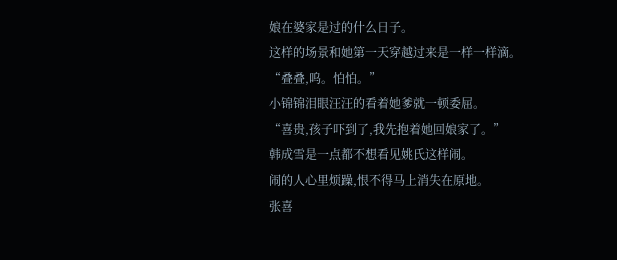娘在婆家是过的什么日子。
这样的场景和她第一天穿越过来是一样一样滴。
“叠叠,呜。怕怕。”
小锦锦泪眼汪汪的看着她爹就一顿委屈。
“喜贵,孩子吓到了,我先抱着她回娘家了。”
韩成雪是一点都不想看见姚氏这样闹。
闹的人心里烦躁,恨不得马上消失在原地。
张喜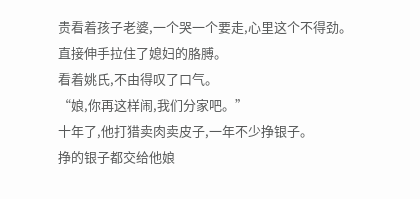贵看着孩子老婆,一个哭一个要走,心里这个不得劲。
直接伸手拉住了媳妇的胳膊。
看着姚氏,不由得叹了口气。
“娘,你再这样闹,我们分家吧。”
十年了,他打猎卖肉卖皮子,一年不少挣银子。
挣的银子都交给他娘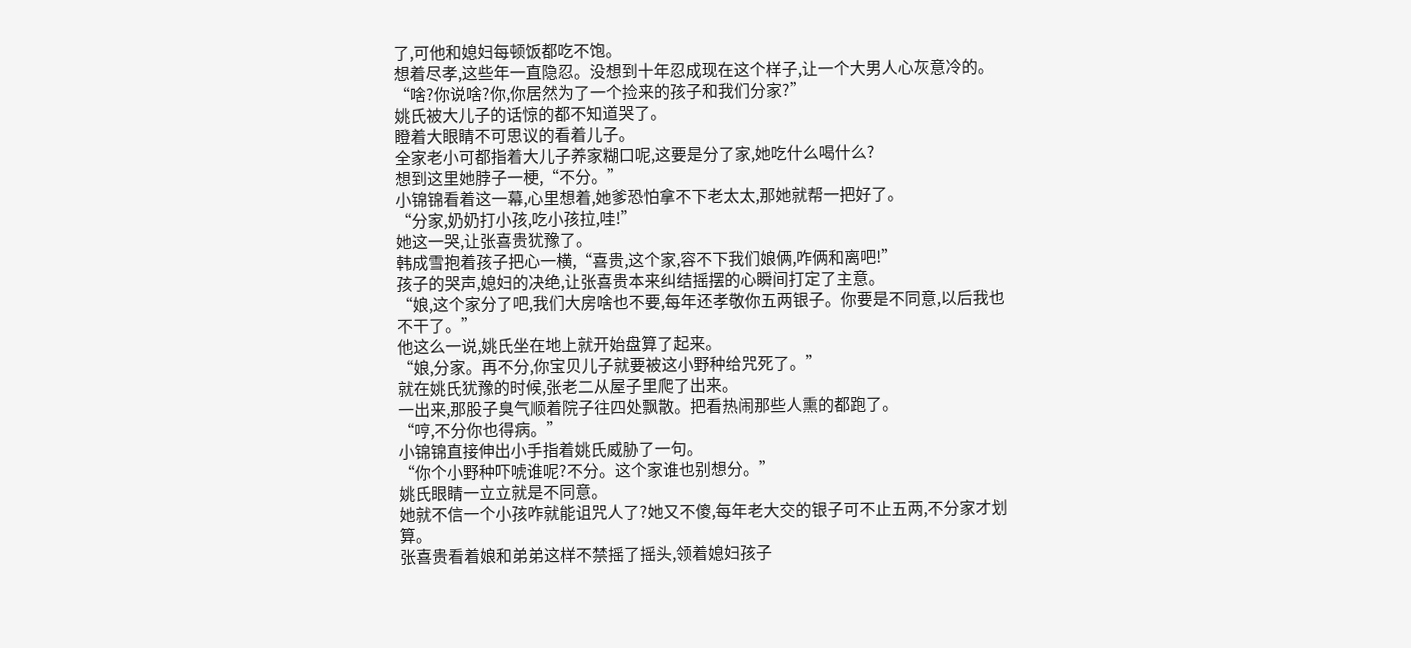了,可他和媳妇每顿饭都吃不饱。
想着尽孝,这些年一直隐忍。没想到十年忍成现在这个样子,让一个大男人心灰意冷的。
“啥?你说啥?你,你居然为了一个捡来的孩子和我们分家?”
姚氏被大儿子的话惊的都不知道哭了。
瞪着大眼睛不可思议的看着儿子。
全家老小可都指着大儿子养家糊口呢,这要是分了家,她吃什么喝什么?
想到这里她脖子一梗,“不分。”
小锦锦看着这一幕,心里想着,她爹恐怕拿不下老太太,那她就帮一把好了。
“分家,奶奶打小孩,吃小孩拉,哇!”
她这一哭,让张喜贵犹豫了。
韩成雪抱着孩子把心一横,“喜贵,这个家,容不下我们娘俩,咋俩和离吧!”
孩子的哭声,媳妇的决绝,让张喜贵本来纠结摇摆的心瞬间打定了主意。
“娘,这个家分了吧,我们大房啥也不要,每年还孝敬你五两银子。你要是不同意,以后我也不干了。”
他这么一说,姚氏坐在地上就开始盘算了起来。
“娘,分家。再不分,你宝贝儿子就要被这小野种给咒死了。”
就在姚氏犹豫的时候,张老二从屋子里爬了出来。
一出来,那股子臭气顺着院子往四处飘散。把看热闹那些人熏的都跑了。
“哼,不分你也得病。”
小锦锦直接伸出小手指着姚氏威胁了一句。
“你个小野种吓唬谁呢?不分。这个家谁也别想分。”
姚氏眼睛一立立就是不同意。
她就不信一个小孩咋就能诅咒人了?她又不傻,每年老大交的银子可不止五两,不分家才划算。
张喜贵看着娘和弟弟这样不禁摇了摇头,领着媳妇孩子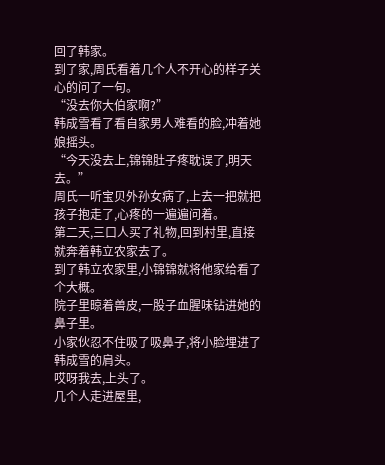回了韩家。
到了家,周氏看着几个人不开心的样子关心的问了一句。
“没去你大伯家啊?”
韩成雪看了看自家男人难看的脸,冲着她娘摇头。
“今天没去上,锦锦肚子疼耽误了,明天去。”
周氏一听宝贝外孙女病了,上去一把就把孩子抱走了,心疼的一遍遍问着。
第二天,三口人买了礼物,回到村里,直接就奔着韩立农家去了。
到了韩立农家里,小锦锦就将他家给看了个大概。
院子里晾着兽皮,一股子血腥味钻进她的鼻子里。
小家伙忍不住吸了吸鼻子,将小脸埋进了韩成雪的肩头。
哎呀我去,上头了。
几个人走进屋里,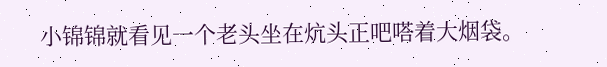小锦锦就看见一个老头坐在炕头正吧嗒着大烟袋。